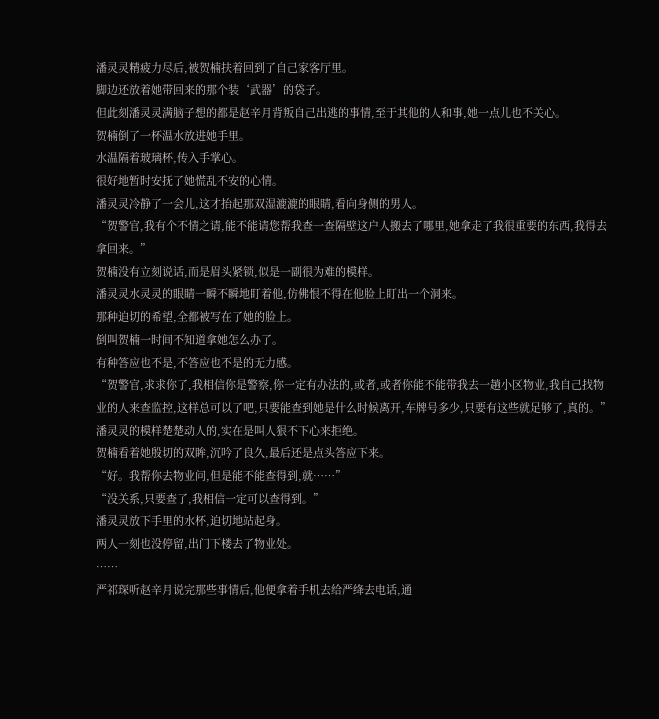潘灵灵精疲力尽后,被贺楠扶着回到了自己家客厅里。
脚边还放着她带回来的那个装‘武器’的袋子。
但此刻潘灵灵满脑子想的都是赵辛月背叛自己出逃的事情,至于其他的人和事,她一点儿也不关心。
贺楠倒了一杯温水放进她手里。
水温隔着玻璃杯,传入手掌心。
很好地暂时安抚了她慌乱不安的心情。
潘灵灵冷静了一会儿,这才抬起那双湿漉漉的眼睛,看向身侧的男人。
“贺警官,我有个不情之请,能不能请您帮我查一查隔壁这户人搬去了哪里,她拿走了我很重要的东西,我得去拿回来。”
贺楠没有立刻说话,而是眉头紧锁,似是一副很为难的模样。
潘灵灵水灵灵的眼睛一瞬不瞬地盯着他,仿佛恨不得在他脸上盯出一个洞来。
那种迫切的希望,全都被写在了她的脸上。
倒叫贺楠一时间不知道拿她怎么办了。
有种答应也不是,不答应也不是的无力感。
“贺警官,求求你了,我相信你是警察,你一定有办法的,或者,或者你能不能带我去一趟小区物业,我自己找物业的人来查监控,这样总可以了吧,只要能查到她是什么时候离开,车牌号多少,只要有这些就足够了,真的。”
潘灵灵的模样楚楚动人的,实在是叫人狠不下心来拒绝。
贺楠看着她殷切的双眸,沉吟了良久,最后还是点头答应下来。
“好。我帮你去物业问,但是能不能查得到,就……”
“没关系,只要查了,我相信一定可以查得到。”
潘灵灵放下手里的水杯,迫切地站起身。
两人一刻也没停留,出门下楼去了物业处。
……
严祁琛听赵辛月说完那些事情后,他便拿着手机去给严绛去电话,通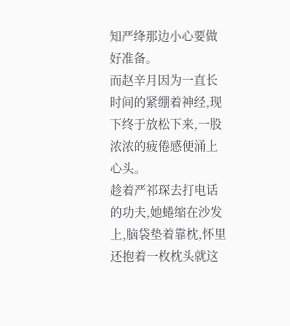知严绛那边小心要做好准备。
而赵辛月因为一直长时间的紧绷着神经,现下终于放松下来,一股浓浓的疲倦感便涌上心头。
趁着严祁琛去打电话的功夫,她蜷缩在沙发上,脑袋垫着靠枕,怀里还抱着一枚枕头就这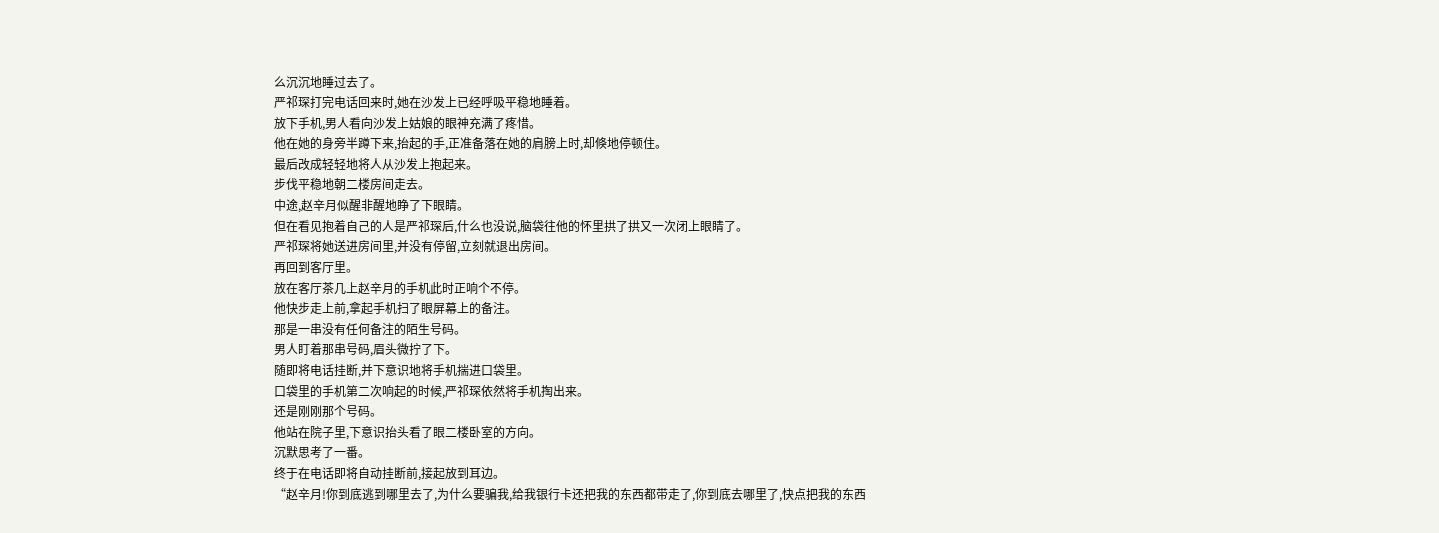么沉沉地睡过去了。
严祁琛打完电话回来时,她在沙发上已经呼吸平稳地睡着。
放下手机,男人看向沙发上姑娘的眼神充满了疼惜。
他在她的身旁半蹲下来,抬起的手,正准备落在她的肩膀上时,却倏地停顿住。
最后改成轻轻地将人从沙发上抱起来。
步伐平稳地朝二楼房间走去。
中途,赵辛月似醒非醒地睁了下眼睛。
但在看见抱着自己的人是严祁琛后,什么也没说,脑袋往他的怀里拱了拱又一次闭上眼睛了。
严祁琛将她送进房间里,并没有停留,立刻就退出房间。
再回到客厅里。
放在客厅茶几上赵辛月的手机此时正响个不停。
他快步走上前,拿起手机扫了眼屏幕上的备注。
那是一串没有任何备注的陌生号码。
男人盯着那串号码,眉头微拧了下。
随即将电话挂断,并下意识地将手机揣进口袋里。
口袋里的手机第二次响起的时候,严祁琛依然将手机掏出来。
还是刚刚那个号码。
他站在院子里,下意识抬头看了眼二楼卧室的方向。
沉默思考了一番。
终于在电话即将自动挂断前,接起放到耳边。
“赵辛月!你到底逃到哪里去了,为什么要骗我,给我银行卡还把我的东西都带走了,你到底去哪里了,快点把我的东西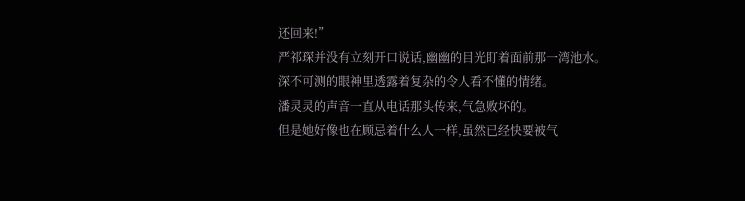还回来!”
严祁琛并没有立刻开口说话,幽幽的目光盯着面前那一湾池水。
深不可测的眼神里透露着复杂的令人看不懂的情绪。
潘灵灵的声音一直从电话那头传来,气急败坏的。
但是她好像也在顾忌着什么人一样,虽然已经快要被气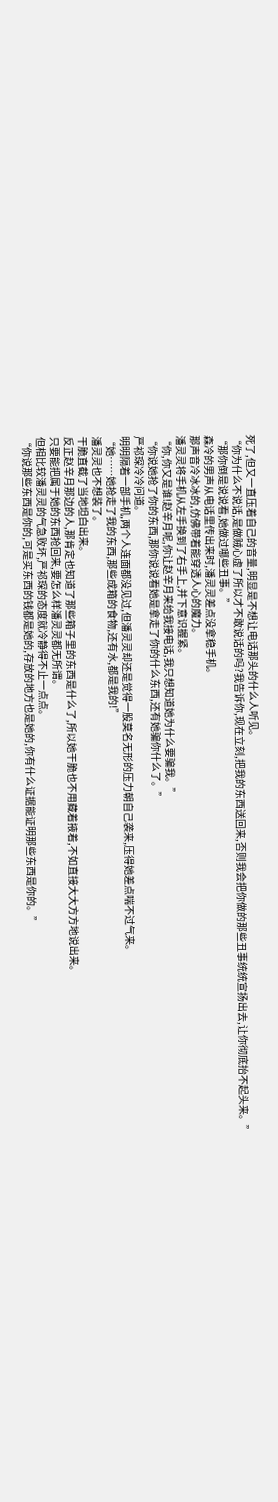死了,但又一直压着自己的音量,明显是不想让电话那头的什么人听见。
“你为什么不说话,是做贼心虚了所以才不敢说话的吗?我告诉你,现在立刻,把我的东西送回来,否则我会把你做的那些丑事统统宣扬出去,让你彻底抬不起头来。”
“那你倒是说说看,她做过哪些丑事。”
森冷的男声从电话里传出来时,潘灵灵差点没拿稳手机。
那声音冷冰冰的,仿佛带着能穿透人心的魔力。
潘灵灵将手机从左手换到了右手上,并下意识握紧。
“你,你又是谁!赵辛月呢,你让赵辛月来给我接电话,我只想知道她为什么要骗我。”
“你说她抢了你的东西,那你说说看她是拿走了你的什么东西,还有她骗你什么了。”
严祁琛冷冷问道。
明明隔着一部手机,两个人连面都没见过,但潘灵灵却还是觉得一股莫名无形的压力朝自己袭来,压得她差点喘不过气来。
“她……她抢走了我的东西,那些成箱的食物,还有水,都是我的!”
潘灵灵也不想装了。
干脆直截了当地坦白出来。
反正赵辛月那边的人,那肯定也知道了那些箱子里的东西是什么了,所以她干脆也不用藏着掖着,不如直接大大方方地说出来。
只要能把属于她的东西抢回来,要怎么样潘灵灵都无所谓。
但相比较潘灵灵的气急败坏,严祁琛的态度就冷静得不止一点点。
“你说那些东西是你的,可是买东西的钱都是她的,存放的地方也是她的,你有什么证据能证明那些东西是你的。”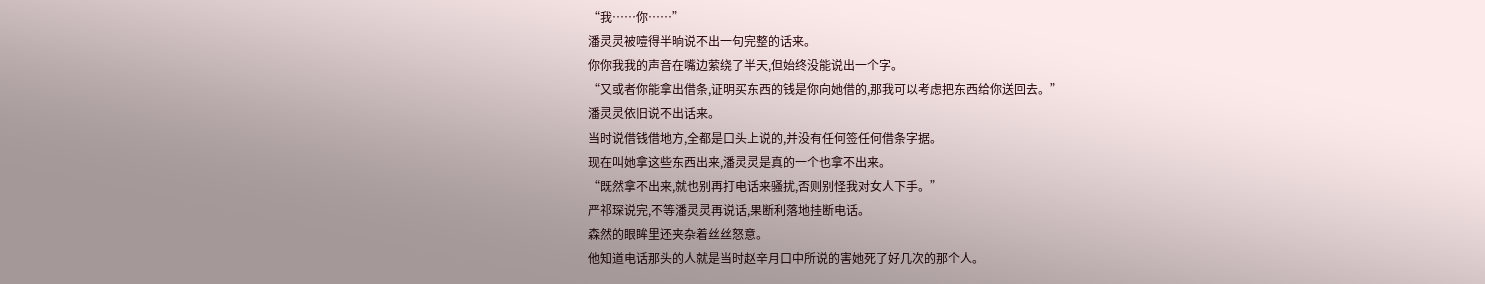“我……你……”
潘灵灵被噎得半晌说不出一句完整的话来。
你你我我的声音在嘴边萦绕了半天,但始终没能说出一个字。
“又或者你能拿出借条,证明买东西的钱是你向她借的,那我可以考虑把东西给你送回去。”
潘灵灵依旧说不出话来。
当时说借钱借地方,全都是口头上说的,并没有任何签任何借条字据。
现在叫她拿这些东西出来,潘灵灵是真的一个也拿不出来。
“既然拿不出来,就也别再打电话来骚扰,否则别怪我对女人下手。”
严祁琛说完,不等潘灵灵再说话,果断利落地挂断电话。
森然的眼眸里还夹杂着丝丝怒意。
他知道电话那头的人就是当时赵辛月口中所说的害她死了好几次的那个人。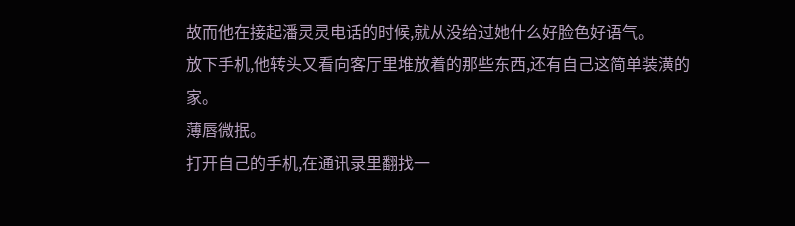故而他在接起潘灵灵电话的时候,就从没给过她什么好脸色好语气。
放下手机,他转头又看向客厅里堆放着的那些东西,还有自己这简单装潢的家。
薄唇微抿。
打开自己的手机,在通讯录里翻找一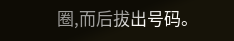圈,而后拔出号码。